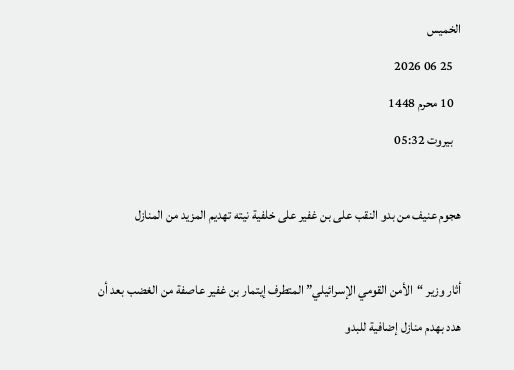الخميس
   25 06 2026
   10 محرم 1448
   بيروت 05:32

هجوم عنيف من بدو النقب على بن غفير على خلفية نيته تهديم المزيد من المنازل

أثار وزير “الأمن القومي الإسرائيلي” المتطرف إيتمار بن غفير عاصفة من الغضب بعد أن هدد بهدم منازل إضافية للبدو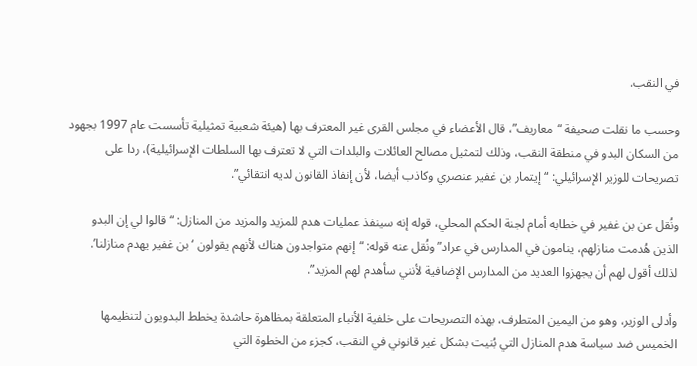في النقب.

وحسب ما نقلت صحيفة “معاريف”، قال الأعضاء في مجلس القرى غير المعترف بها (هيئة شعبية تمثيلية تأسست عام 1997 بجهود من السكان البدو في منطقة النقب، وذلك لتمثيل مصالح العائلات والبلدات التي لا تعترف بها السلطات الإسرائيلية)، ردا على تصريحات للوزير الإسرائيلي: “إيتمار بن غفير عنصري وكاذب أيضا، لأن إنفاذ القانون لديه انتقائي”.

ونُقل عن بن غفير في خطابه أمام لجنة الحكم المحلي، قوله إنه سينفذ عمليات هدم للمزيد والمزيد من المنازل: “قالوا لي إن البدو الذين هُدمت منازلهم، ينامون في المدارس في عراد” ونُقل عنه قوله: “إنهم متواجدون هناك لأنهم يقولون ‘بن غفير يهدم منازلنا’. لذلك أقول لهم أن يجهزوا العديد من المدارس الإضافية لأنني سأهدم لهم المزيد”.

وأدلى الوزير، وهو من اليمين المتطرف، بهذه التصريحات على خلفية الأنباء المتعلقة بمظاهرة حاشدة يخطط البدويون لتنظيمها الخميس ضد سياسة هدم المنازل التي بُنيت بشكل غير قانوني في النقب، كجزء من الخطوة التي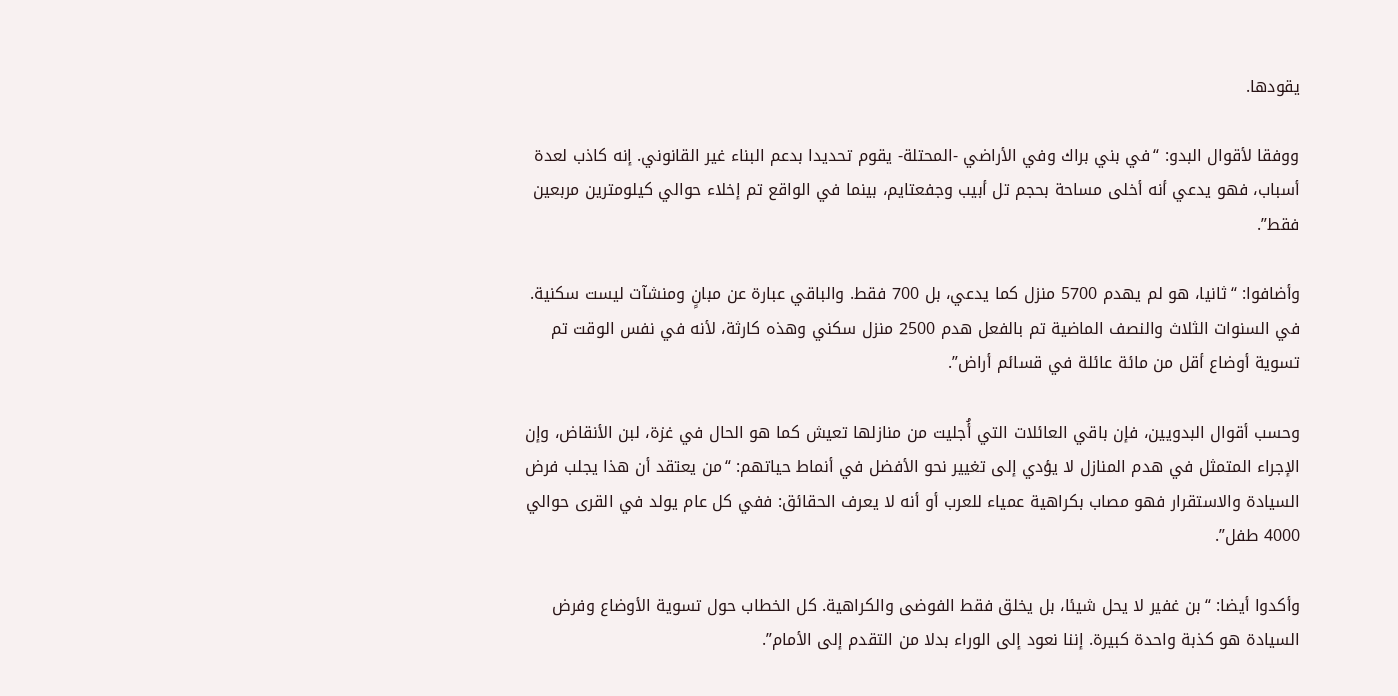يقودها.

ووفقا لأقوال البدو: “في بني براك وفي الأراضي -المحتلة- يقوم تحديدا بدعم البناء غير القانوني. إنه كاذب لعدة أسباب، فهو يدعي أنه أخلى مساحة بحجم تل أبيب وجفعتايم، بينما في الواقع تم إخلاء حوالي كيلومترين مربعين فقط”.

وأضافوا: “ثانيا، هو لم يهدم 5700 منزل كما يدعي، بل 700 فقط. والباقي عبارة عن مبانٍ ومنشآت ليست سكنية. في السنوات الثلاث والنصف الماضية تم بالفعل هدم 2500 منزل سكني وهذه كارثة، لأنه في نفس الوقت تم تسوية أوضاع أقل من مائة عائلة في قسائم أراض”.

وحسب أقوال البدويين، فإن باقي العائلات التي أُجليت من منازلها تعيش كما هو الحال في غزة، لبن الأنقاض، وإن الإجراء المتمثل في هدم المنازل لا يؤدي إلى تغيير نحو الأفضل في أنماط حياتهم: “من يعتقد أن هذا يجلب فرض السيادة والاستقرار فهو مصاب بكراهية عمياء للعرب أو أنه لا يعرف الحقائق: ففي كل عام يولد في القرى حوالي 4000 طفل”.

وأكدوا أيضا: “بن غفير لا يحل شيئا، بل يخلق فقط الفوضى والكراهية. كل الخطاب حول تسوية الأوضاع وفرض السيادة هو كذبة واحدة كبيرة. إننا نعود إلى الوراء بدلا من التقدم إلى الأمام”.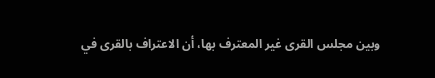وبين مجلس القرى غير المعترف بها، أن الاعتراف بالقرى في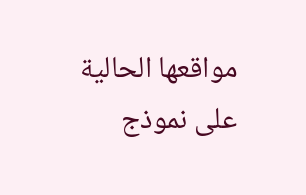مواقعها الحالية على نموذج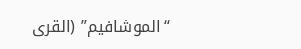“الموشافيم” (القرى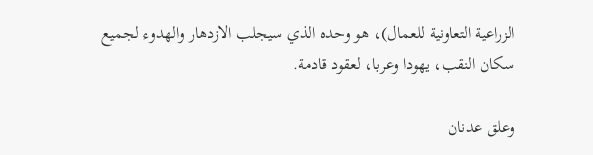الزراعية التعاونية للعمال)، هو وحده الذي سيجلب الازدهار والهدوء لجميع سكان النقب، يهودا وعربا، لعقود قادمة.

وعلق عدنان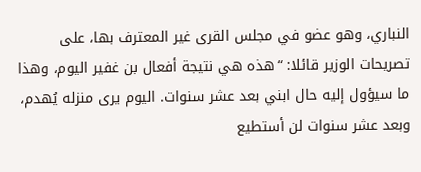النباري، وهو عضو في مجلس القرى غير المعترف بها، على تصريحات الوزير قائلا: “هذه هي نتيجة أفعال بن غفير اليوم، وهذا ما سيؤول إليه حال ابني بعد عشر سنوات. اليوم يرى منزله يُهدم، وبعد عشر سنوات لن أستطيع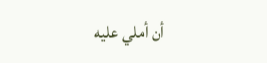أن أملي عليه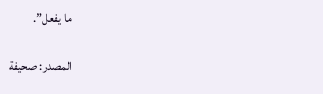ما يفعل”.

المصدر: صحيفة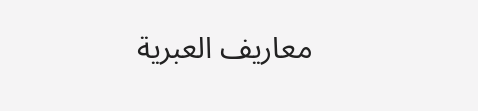معاريف العبرية